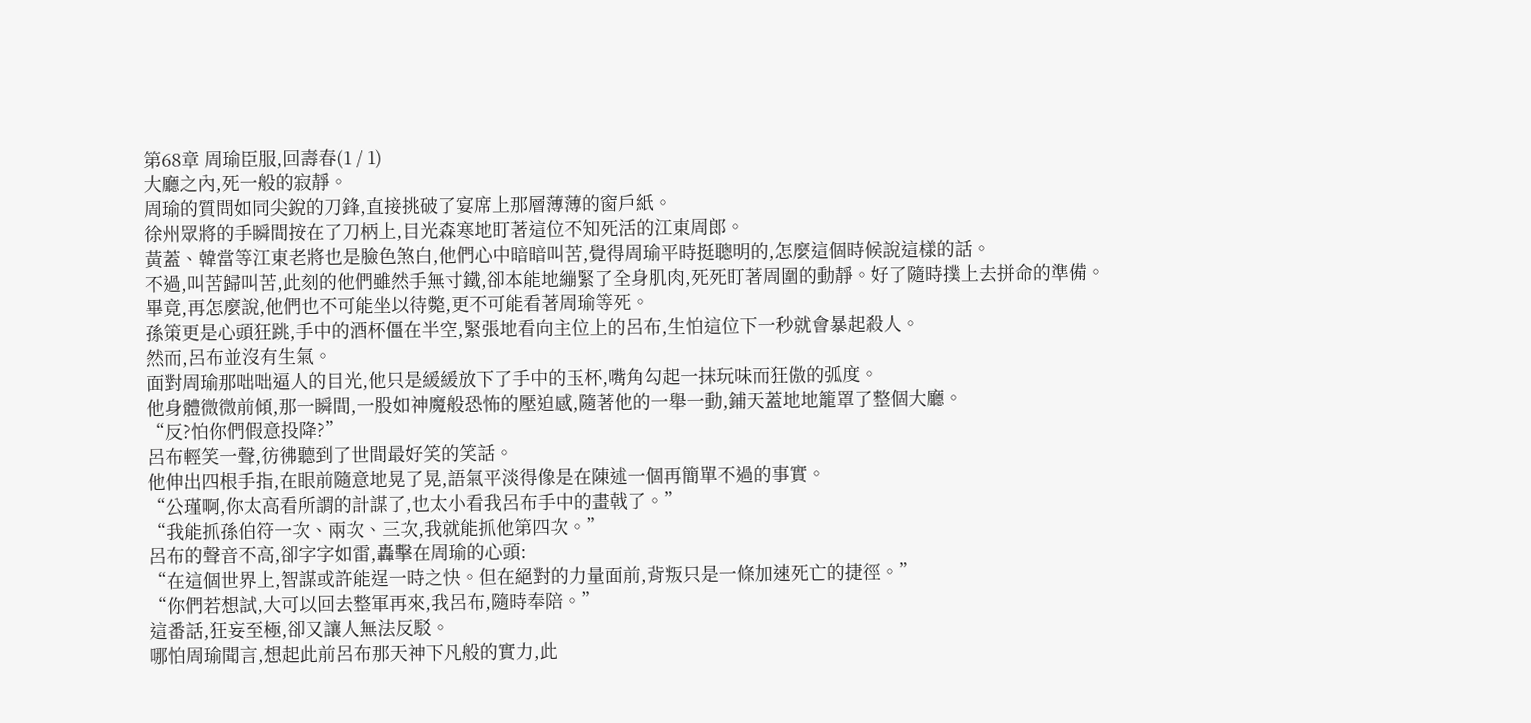第68章 周瑜臣服,回壽春(1 / 1)
大廳之內,死一般的寂靜。
周瑜的質問如同尖銳的刀鋒,直接挑破了宴席上那層薄薄的窗戶紙。
徐州眾將的手瞬間按在了刀柄上,目光森寒地盯著這位不知死活的江東周郎。
黃蓋、韓當等江東老將也是臉色煞白,他們心中暗暗叫苦,覺得周瑜平時挺聰明的,怎麼這個時候說這樣的話。
不過,叫苦歸叫苦,此刻的他們雖然手無寸鐵,卻本能地繃緊了全身肌肉,死死盯著周圍的動靜。好了隨時撲上去拼命的準備。
畢竟,再怎麼說,他們也不可能坐以待斃,更不可能看著周瑜等死。
孫策更是心頭狂跳,手中的酒杯僵在半空,緊張地看向主位上的呂布,生怕這位下一秒就會暴起殺人。
然而,呂布並沒有生氣。
面對周瑜那咄咄逼人的目光,他只是緩緩放下了手中的玉杯,嘴角勾起一抹玩味而狂傲的弧度。
他身體微微前傾,那一瞬間,一股如神魔般恐怖的壓迫感,隨著他的一舉一動,鋪天蓋地地籠罩了整個大廳。
“反?怕你們假意投降?”
呂布輕笑一聲,彷彿聽到了世間最好笑的笑話。
他伸出四根手指,在眼前隨意地晃了晃,語氣平淡得像是在陳述一個再簡單不過的事實。
“公瑾啊,你太高看所謂的計謀了,也太小看我呂布手中的畫戟了。”
“我能抓孫伯符一次、兩次、三次,我就能抓他第四次。”
呂布的聲音不高,卻字字如雷,轟擊在周瑜的心頭:
“在這個世界上,智謀或許能逞一時之快。但在絕對的力量面前,背叛只是一條加速死亡的捷徑。”
“你們若想試,大可以回去整軍再來,我呂布,隨時奉陪。”
這番話,狂妄至極,卻又讓人無法反駁。
哪怕周瑜聞言,想起此前呂布那天神下凡般的實力,此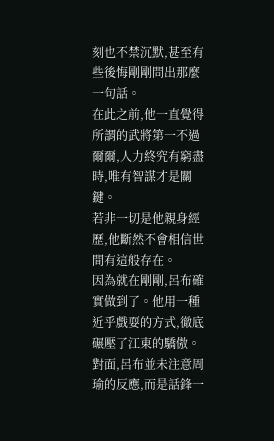刻也不禁沉默,甚至有些後悔剛剛問出那麼一句話。
在此之前,他一直覺得所謂的武將第一不過爾爾,人力終究有窮盡時,唯有智謀才是關鍵。
若非一切是他親身經歷,他斷然不會相信世間有這般存在。
因為就在剛剛,呂布確實做到了。他用一種近乎戲耍的方式,徹底碾壓了江東的驕傲。
對面,呂布並未注意周瑜的反應,而是話鋒一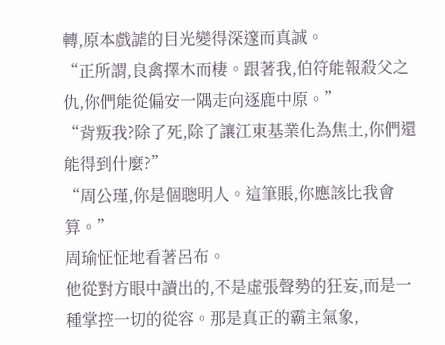轉,原本戲謔的目光變得深邃而真誠。
“正所謂,良禽擇木而棲。跟著我,伯符能報殺父之仇,你們能從偏安一隅走向逐鹿中原。”
“背叛我?除了死,除了讓江東基業化為焦土,你們還能得到什麼?”
“周公瑾,你是個聰明人。這筆賬,你應該比我會算。”
周瑜怔怔地看著呂布。
他從對方眼中讀出的,不是虛張聲勢的狂妄,而是一種掌控一切的從容。那是真正的霸主氣象,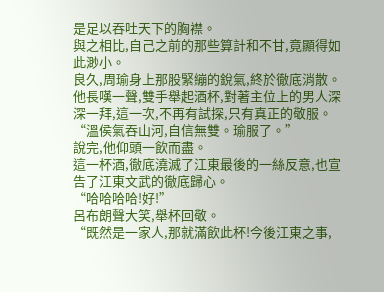是足以吞吐天下的胸襟。
與之相比,自己之前的那些算計和不甘,竟顯得如此渺小。
良久,周瑜身上那股緊繃的銳氣,終於徹底消散。
他長嘆一聲,雙手舉起酒杯,對著主位上的男人深深一拜,這一次,不再有試探,只有真正的敬服。
“溫侯氣吞山河,自信無雙。瑜服了。”
說完,他仰頭一飲而盡。
這一杯酒,徹底澆滅了江東最後的一絲反意,也宣告了江東文武的徹底歸心。
“哈哈哈哈!好!”
呂布朗聲大笑,舉杯回敬。
“既然是一家人,那就滿飲此杯!今後江東之事,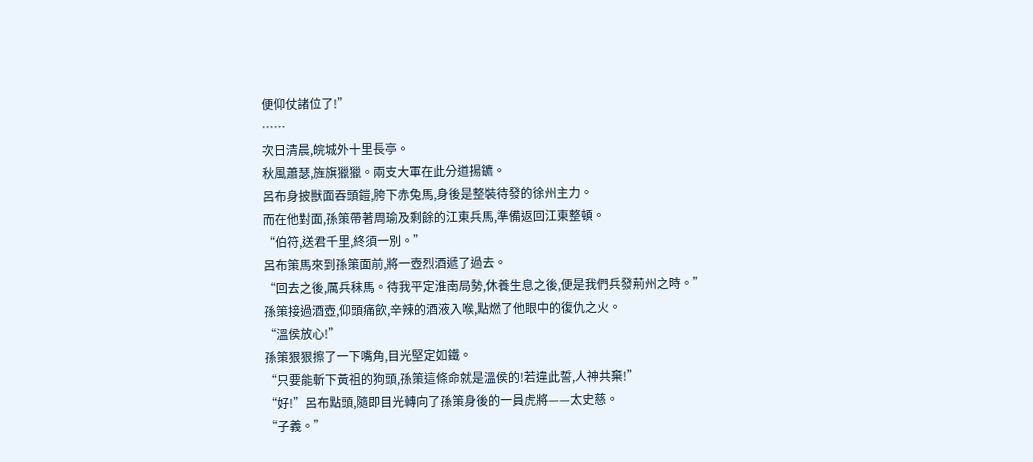便仰仗諸位了!”
……
次日清晨,皖城外十里長亭。
秋風蕭瑟,旌旗獵獵。兩支大軍在此分道揚鑣。
呂布身披獸面吞頭鎧,胯下赤兔馬,身後是整裝待發的徐州主力。
而在他對面,孫策帶著周瑜及剩餘的江東兵馬,準備返回江東整頓。
“伯符,送君千里,終須一別。”
呂布策馬來到孫策面前,將一壺烈酒遞了過去。
“回去之後,厲兵秣馬。待我平定淮南局勢,休養生息之後,便是我們兵發荊州之時。”
孫策接過酒壺,仰頭痛飲,辛辣的酒液入喉,點燃了他眼中的復仇之火。
“溫侯放心!”
孫策狠狠擦了一下嘴角,目光堅定如鐵。
“只要能斬下黃祖的狗頭,孫策這條命就是溫侯的!若違此誓,人神共棄!”
“好!”呂布點頭,隨即目光轉向了孫策身後的一員虎將——太史慈。
“子義。”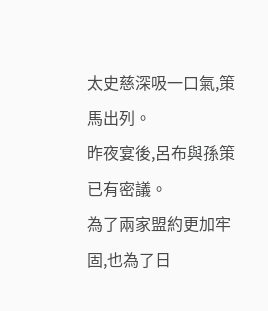太史慈深吸一口氣,策馬出列。
昨夜宴後,呂布與孫策已有密議。
為了兩家盟約更加牢固,也為了日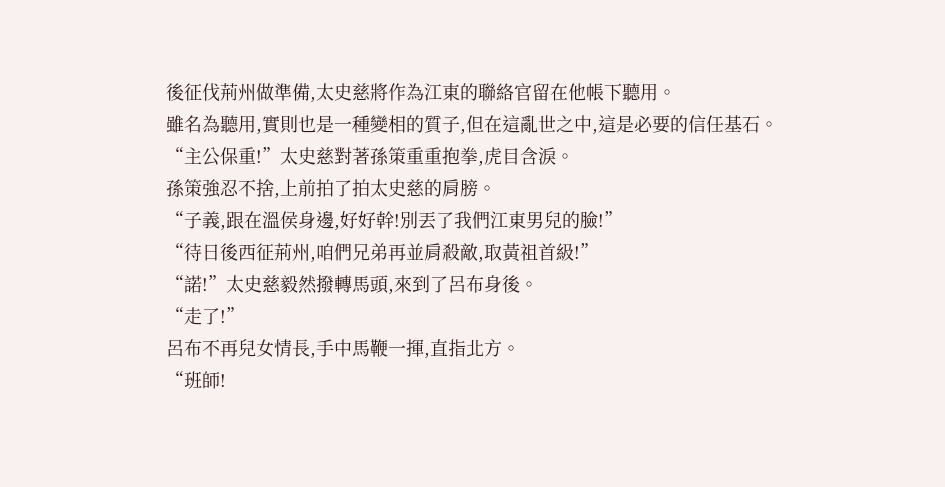後征伐荊州做準備,太史慈將作為江東的聯絡官留在他帳下聽用。
雖名為聽用,實則也是一種變相的質子,但在這亂世之中,這是必要的信任基石。
“主公保重!”太史慈對著孫策重重抱拳,虎目含淚。
孫策強忍不捨,上前拍了拍太史慈的肩膀。
“子義,跟在溫侯身邊,好好幹!別丟了我們江東男兒的臉!”
“待日後西征荊州,咱們兄弟再並肩殺敵,取黃祖首級!”
“諾!”太史慈毅然撥轉馬頭,來到了呂布身後。
“走了!”
呂布不再兒女情長,手中馬鞭一揮,直指北方。
“班師!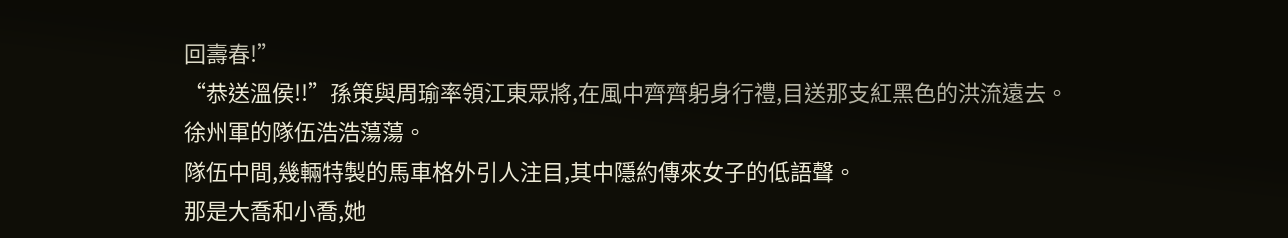回壽春!”
“恭送溫侯!!”孫策與周瑜率領江東眾將,在風中齊齊躬身行禮,目送那支紅黑色的洪流遠去。
徐州軍的隊伍浩浩蕩蕩。
隊伍中間,幾輛特製的馬車格外引人注目,其中隱約傳來女子的低語聲。
那是大喬和小喬,她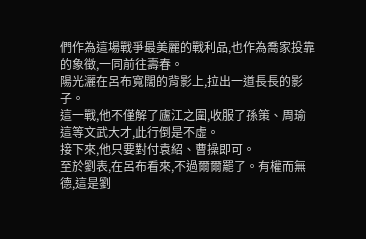們作為這場戰爭最美麗的戰利品,也作為喬家投靠的象徵,一同前往壽春。
陽光灑在呂布寬闊的背影上,拉出一道長長的影子。
這一戰,他不僅解了廬江之圍,收服了孫策、周瑜這等文武大才,此行倒是不虛。
接下來,他只要對付袁紹、曹操即可。
至於劉表,在呂布看來,不過爾爾罷了。有權而無德,這是劉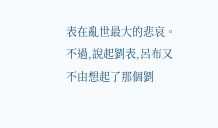表在亂世最大的悲哀。
不過,說起劉表,呂布又不由想起了那個劉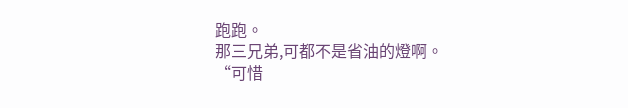跑跑。
那三兄弟,可都不是省油的燈啊。
“可惜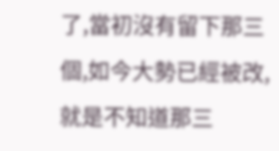了,當初沒有留下那三個,如今大勢已經被改,就是不知道那三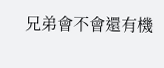兄弟會不會還有機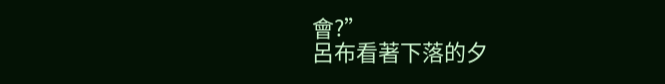會?”
呂布看著下落的夕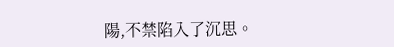陽,不禁陷入了沉思。